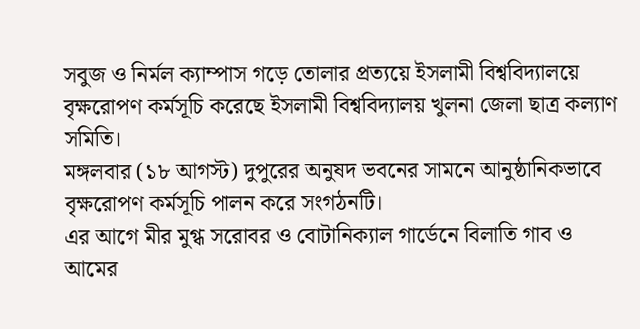সবুজ ও নির্মল ক্যাম্পাস গড়ে তোলার প্রত্যয়ে ইসলামী বিশ্ববিদ্যালয়ে বৃক্ষরোপণ কর্মসূচি করেছে ইসলামী বিশ্ববিদ্যালয় খুলনা জেলা ছাত্র কল্যাণ সমিতি।
মঙ্গলবার (১৮ আগস্ট) দুপুরের অনুষদ ভবনের সামনে আনুষ্ঠানিকভাবে বৃক্ষরোপণ কর্মসূচি পালন করে সংগঠনটি।
এর আগে মীর মুগ্ধ সরোবর ও বোটানিক্যাল গার্ডেনে বিলাতি গাব ও আমের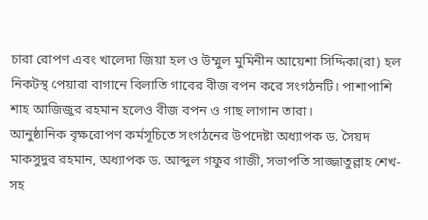চারা রোপণ এবং খালেদা জিয়া হল ও উম্মুল মুমিনীন আয়েশা সিদ্দিকা(রা) হল নিকটস্থ পেয়ারা বাগানে বিলাতি গাবের বীজ বপন করে সংগঠনটি। পাশাপাশি শাহ আজিজুর রহমান হলেও বীজ বপন ও গাছ লাগান তারা।
আনুষ্ঠানিক বৃক্ষরোপণ কর্মসূচিতে সংগঠনের উপদেষ্টা অধ্যাপক ড. সৈয়দ মাকসুদুর রহমান, অধ্যাপক ড. আব্দুল গফুর গাজী, সভাপতি সাজ্জাতুল্লাহ শেখ-সহ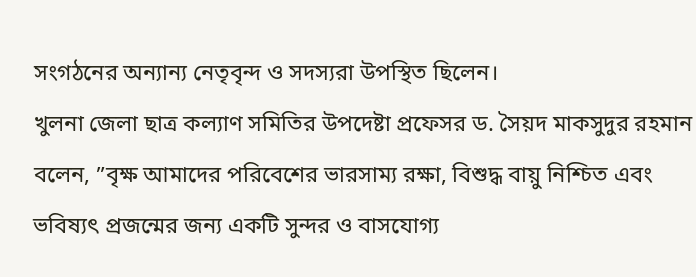সংগঠনের অন্যান্য নেতৃবৃন্দ ও সদস্যরা উপস্থিত ছিলেন।
খুলনা জেলা ছাত্র কল্যাণ সমিতির উপদেষ্টা প্রফেসর ড. সৈয়দ মাকসুদুর রহমান বলেন, ”বৃক্ষ আমাদের পরিবেশের ভারসাম্য রক্ষা, বিশুদ্ধ বায়ু নিশ্চিত এবং ভবিষ্যৎ প্রজন্মের জন্য একটি সুন্দর ও বাসযোগ্য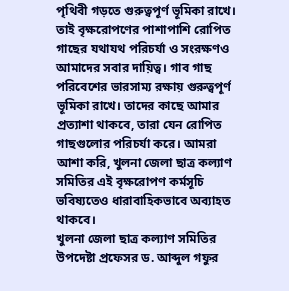পৃথিবী গড়তে গুরুত্বপূর্ণ ভূমিকা রাখে। তাই বৃক্ষরোপণের পাশাপাশি রোপিত গাছের যথাযথ পরিচর্যা ও সংরক্ষণও আমাদের সবার দায়িত্ব। গাব গাছ পরিবেশের ভারসাম্য রক্ষায় গুরুত্বপূর্ণ ভূমিকা রাখে। তাদের কাছে আমার প্রত্যাশা থাকবে, তারা যেন রোপিত গাছগুলোর পরিচর্যা করে। আমরা আশা করি, খুলনা জেলা ছাত্র কল্যাণ সমিতির এই বৃক্ষরোপণ কর্মসূচি ভবিষ্যতেও ধারাবাহিকভাবে অব্যাহত থাকবে।
খুলনা জেলা ছাত্র কল্যাণ সমিতির উপদেষ্টা প্রফেসর ড. আব্দুল গফুর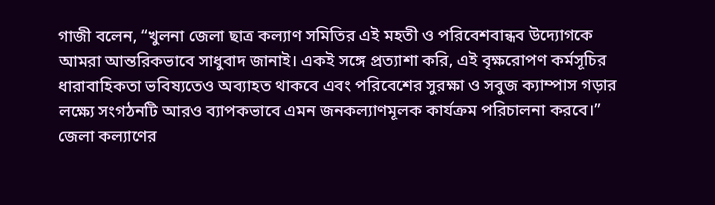গাজী বলেন, “খুলনা জেলা ছাত্র কল্যাণ সমিতির এই মহতী ও পরিবেশবান্ধব উদ্যোগকে আমরা আন্তরিকভাবে সাধুবাদ জানাই। একই সঙ্গে প্রত্যাশা করি, এই বৃক্ষরোপণ কর্মসূচির ধারাবাহিকতা ভবিষ্যতেও অব্যাহত থাকবে এবং পরিবেশের সুরক্ষা ও সবুজ ক্যাম্পাস গড়ার লক্ষ্যে সংগঠনটি আরও ব্যাপকভাবে এমন জনকল্যাণমূলক কার্যক্রম পরিচালনা করবে।”
জেলা কল্যাণের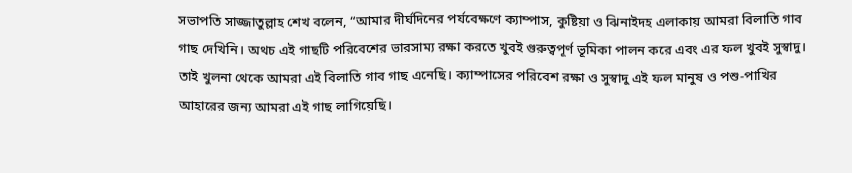সভাপতি সাজ্জাতুল্লাহ শেখ বলেন, “আমার দীর্ঘদিনের পর্যবেক্ষণে ক্যাম্পাস, কুষ্টিয়া ও ঝিনাইদহ এলাকায় আমরা বিলাতি গাব গাছ দেখিনি। অথচ এই গাছটি পরিবেশের ভারসাম্য রক্ষা করতে খুবই গুরুত্বপূর্ণ ভূমিকা পালন করে এবং এর ফল খুবই সুস্বাদু। তাই খুলনা থেকে আমরা এই বিলাতি গাব গাছ এনেছি। ক্যাম্পাসের পরিবেশ রক্ষা ও সুস্বাদু এই ফল মানুষ ও পশু-পাখির আহারের জন্য আমরা এই গাছ লাগিয়েছি।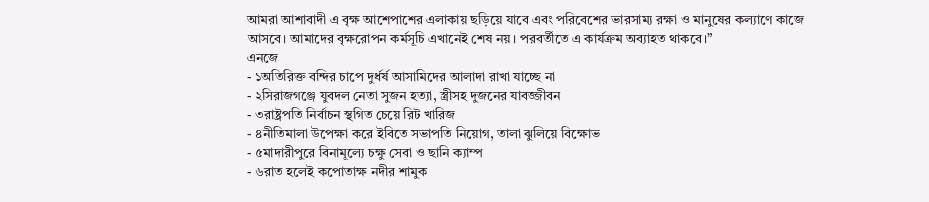আমরা আশাবাদী এ বৃক্ষ আশেপাশের এলাকায় ছড়িয়ে যাবে এবং পরিবেশের ভারসাম্য রক্ষা ও মানুষের কল্যাণে কাজে আসবে। আমাদের বৃক্ষরোপন কর্মসূচি এখানেই শেষ নয়। পরবর্তীতে এ কার্যক্রম অব্যাহত থাকবে।”
এনজে
- ১অতিরিক্ত বন্দির চাপে দুর্ধর্ষ আসামিদের আলাদা রাখা যাচ্ছে না
- ২সিরাজগঞ্জে যুবদল নেতা সুজন হত্যা, স্ত্রীসহ দুজনের যাবজ্জীবন
- ৩রাষ্ট্রপতি নির্বাচন স্থগিত চেয়ে রিট খারিজ
- ৪নীতিমালা উপেক্ষা করে ইবিতে সভাপতি নিয়োগ, তালা ঝুলিয়ে বিক্ষোভ
- ৫মাদারীপুরে বিনামূল্যে চক্ষু সেবা ও ছানি ক্যাম্প
- ৬রাত হলেই কপোতাক্ষ নদীর শামুক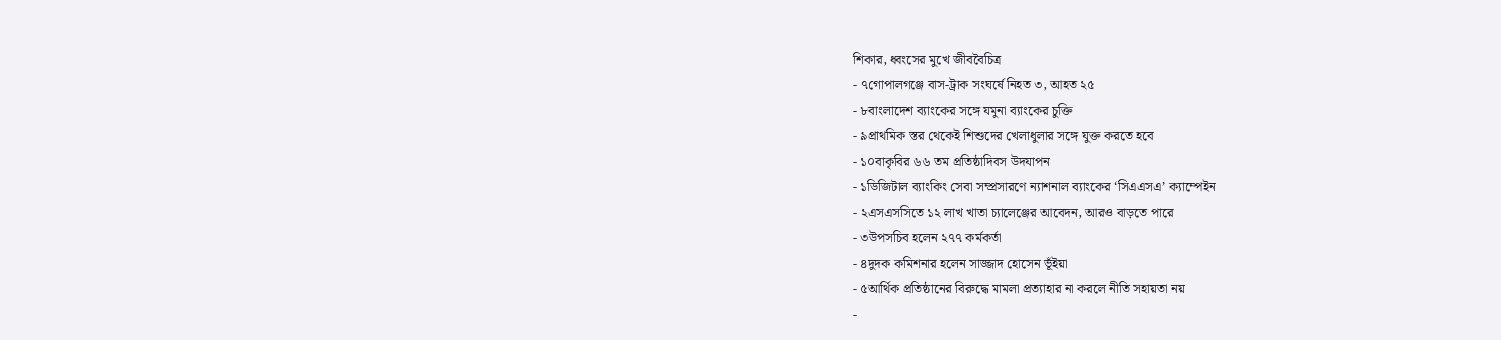শিকার, ধ্বংসের মুখে জীববৈচিত্র
- ৭গোপালগঞ্জে বাস-ট্রাক সংঘর্ষে নিহত ৩, আহত ২৫
- ৮বাংলাদেশ ব্যাংকের সঙ্গে যমুনা ব্যাংকের চুক্তি
- ৯প্রাথমিক স্তর থেকেই শিশুদের খেলাধুলার সঙ্গে যুক্ত করতে হবে
- ১০বাকৃবির ৬৬ তম প্রতিষ্ঠাদিবস উদযাপন
- ১ডিজিটাল ব্যাংকিং সেবা সম্প্রসারণে ন্যাশনাল ব্যাংকের ‘সিএএসএ’ ক্যাম্পেইন
- ২এসএসসিতে ১২ লাখ খাতা চ্যালেঞ্জের আবেদন, আরও বাড়তে পারে
- ৩উপসচিব হলেন ২৭৭ কর্মকর্তা
- ৪দুদক কমিশনার হলেন সাজ্জাদ হোসেন ভূঁইয়া
- ৫আর্থিক প্রতিষ্ঠানের বিরুদ্ধে মামলা প্রত্যাহার না করলে নীতি সহায়তা নয়
-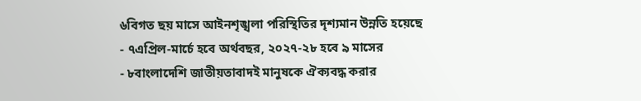৬বিগত ছয় মাসে আইনশৃঙ্খলা পরিস্থিতির দৃশ্যমান উন্নতি হয়েছে
- ৭এপ্রিল-মার্চে হবে অর্থবছর, ২০২৭-২৮ হবে ৯ মাসের
- ৮বাংলাদেশি জাতীয়তাবাদই মানুষকে ঐক্যবদ্ধ করার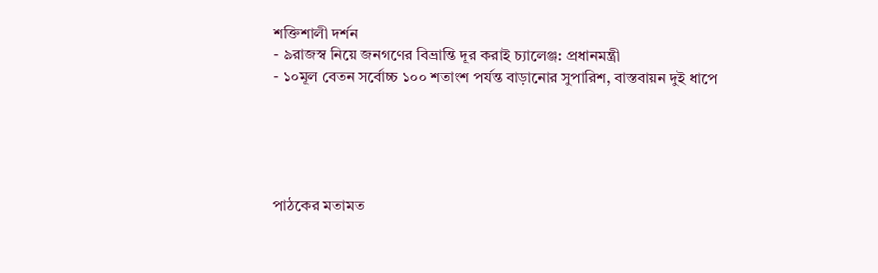শক্তিশালী দর্শন
- ৯রাজস্ব নিয়ে জনগণের বিভ্রান্তি দূর করাই চ্যালেঞ্জ: প্রধানমন্ত্রী
- ১০মূল বেতন সর্বোচ্চ ১০০ শতাংশ পর্যন্ত বাড়ানোর সুপারিশ, বাস্তবায়ন দুই ধাপে





পাঠকের মতামত